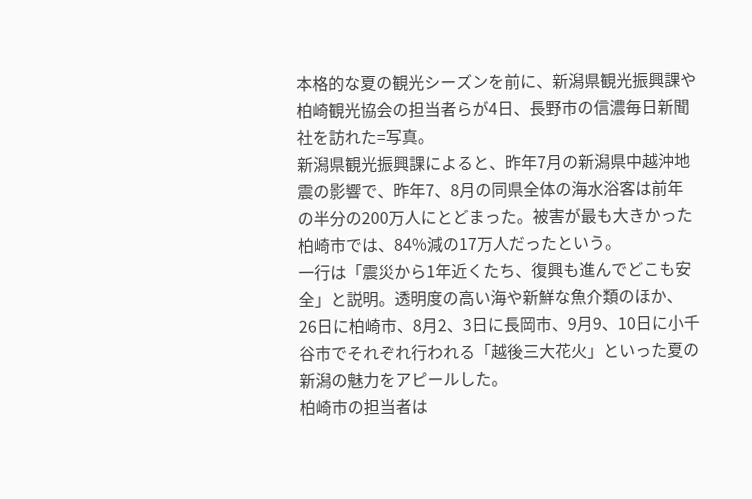本格的な夏の観光シーズンを前に、新潟県観光振興課や柏崎観光協会の担当者らが4日、長野市の信濃毎日新聞社を訪れた=写真。
新潟県観光振興課によると、昨年7月の新潟県中越沖地震の影響で、昨年7、8月の同県全体の海水浴客は前年の半分の200万人にとどまった。被害が最も大きかった柏崎市では、84%減の17万人だったという。
一行は「震災から1年近くたち、復興も進んでどこも安全」と説明。透明度の高い海や新鮮な魚介類のほか、26日に柏崎市、8月2、3日に長岡市、9月9、10日に小千谷市でそれぞれ行われる「越後三大花火」といった夏の新潟の魅力をアピールした。
柏崎市の担当者は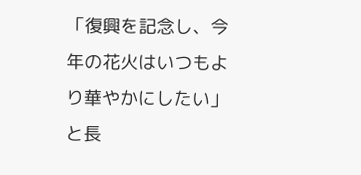「復興を記念し、今年の花火はいつもより華やかにしたい」と長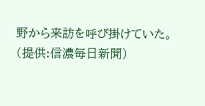野から来訪を呼び掛けていた。
(提供:信濃毎日新聞)